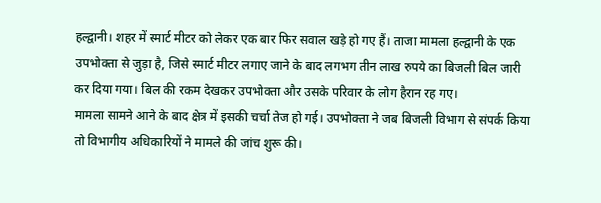हल्द्वानी। शहर में स्मार्ट मीटर को लेकर एक बार फिर सवाल खड़े हो गए हैं। ताजा मामला हल्द्वानी के एक उपभोक्ता से जुड़ा है, जिसे स्मार्ट मीटर लगाए जाने के बाद लगभग तीन लाख रुपये का बिजली बिल जारी कर दिया गया। बिल की रकम देखकर उपभोक्ता और उसके परिवार के लोग हैरान रह गए।
मामला सामने आने के बाद क्षेत्र में इसकी चर्चा तेज हो गई। उपभोक्ता ने जब बिजली विभाग से संपर्क किया तो विभागीय अधिकारियों ने मामले की जांच शुरू की।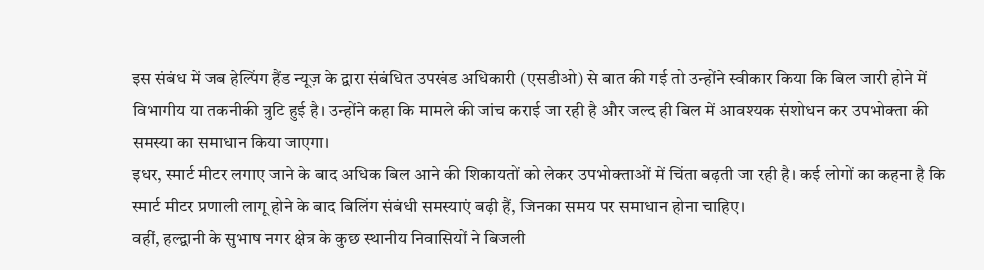इस संबंध में जब हेल्पिंग हैंड न्यूज़ के द्वारा संबंधित उपखंड अधिकारी (एसडीओ) से बात की गई तो उन्होंने स्वीकार किया कि बिल जारी होने में विभागीय या तकनीकी त्रुटि हुई है। उन्होंने कहा कि मामले की जांच कराई जा रही है और जल्द ही बिल में आवश्यक संशोधन कर उपभोक्ता की समस्या का समाधान किया जाएगा।
इधर, स्मार्ट मीटर लगाए जाने के बाद अधिक बिल आने की शिकायतों को लेकर उपभोक्ताओं में चिंता बढ़ती जा रही है। कई लोगों का कहना है कि स्मार्ट मीटर प्रणाली लागू होने के बाद बिलिंग संबंधी समस्याएं बढ़ी हैं, जिनका समय पर समाधान होना चाहिए।
वहीं, हल्द्वानी के सुभाष नगर क्षेत्र के कुछ स्थानीय निवासियों ने बिजली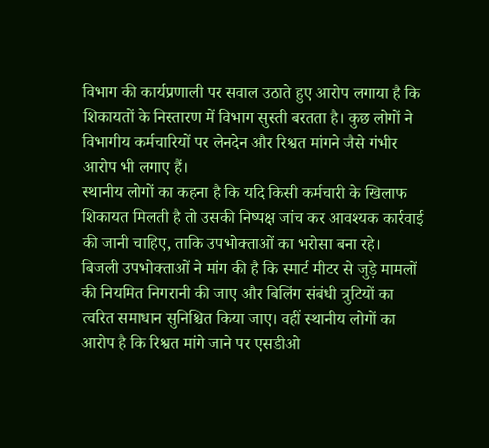विभाग की कार्यप्रणाली पर सवाल उठाते हुए आरोप लगाया है कि शिकायतों के निस्तारण में विभाग सुस्ती बरतता है। कुछ लोगों ने विभागीय कर्मचारियों पर लेनदेन और रिश्वत मांगने जैसे गंभीर आरोप भी लगाए हैं।
स्थानीय लोगों का कहना है कि यदि किसी कर्मचारी के खिलाफ शिकायत मिलती है तो उसकी निष्पक्ष जांच कर आवश्यक कार्रवाई की जानी चाहिए, ताकि उपभोक्ताओं का भरोसा बना रहे।
बिजली उपभोक्ताओं ने मांग की है कि स्मार्ट मीटर से जुड़े मामलों की नियमित निगरानी की जाए और बिलिंग संबंधी त्रुटियों का त्वरित समाधान सुनिश्चित किया जाए। वहीं स्थानीय लोगों का आरोप है कि रिश्वत मांगे जाने पर एसडीओ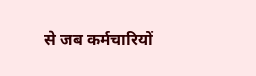से जब कर्मचारियों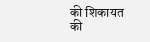की शिकायत की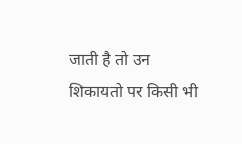जाती है तो उन शिकायतो पर किसी भी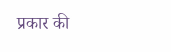प्रकार की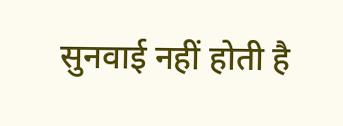सुनवाई नहीं होती है